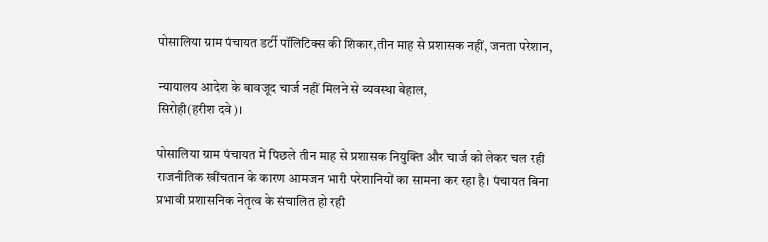पोसालिया ग्राम पंचायत डर्टी पॉलिटिक्स की शिकार,तीन माह से प्रशासक नहीं, जनता परेशान,

न्यायालय आदेश के बावजूद चार्ज नहीं मिलने से व्यवस्था बेहाल,
सिरोही(हरीश दवे)।

पोसालिया ग्राम पंचायत में पिछले तीन माह से प्रशासक नियुक्ति और चार्ज को लेकर चल रही राजनीतिक खींचतान के कारण आमजन भारी परेशानियों का सामना कर रहा है। पंचायत बिना प्रभावी प्रशासनिक नेतृत्व के संचालित हो रही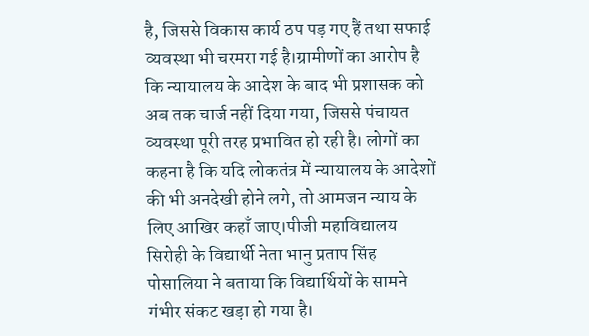है, जिससे विकास कार्य ठप पड़ गए हैं तथा सफाई व्यवस्था भी चरमरा गई है।ग्रामीणों का आरोप है कि न्यायालय के आदेश के बाद भी प्रशासक को अब तक चार्ज नहीं दिया गया, जिससे पंचायत व्यवस्था पूरी तरह प्रभावित हो रही है। लोगों का कहना है कि यदि लोकतंत्र में न्यायालय के आदेशों की भी अनदेखी होने लगे, तो आमजन न्याय के लिए आखिर कहाँ जाए।पीजी महाविद्यालय सिरोही के विद्यार्थी नेता भानु प्रताप सिंह पोसालिया ने बताया कि विद्यार्थियों के सामने गंभीर संकट खड़ा हो गया है।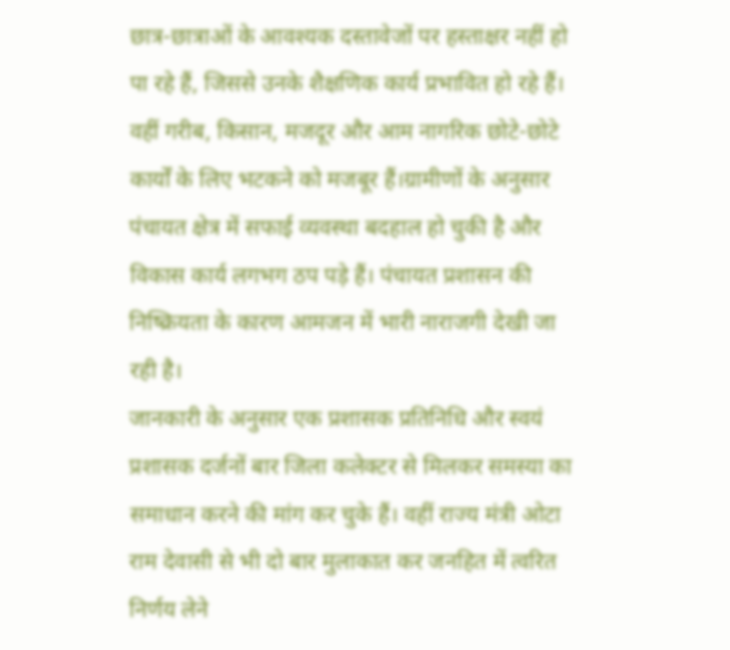छात्र-छात्राओं के आवश्यक दस्तावेजों पर हस्ताक्षर नहीं हो पा रहे हैं, जिससे उनके शैक्षणिक कार्य प्रभावित हो रहे हैं। वहीं गरीब, किसान, मजदूर और आम नागरिक छोटे-छोटे कार्यों के लिए भटकने को मजबूर हैं।ग्रामीणों के अनुसार पंचायत क्षेत्र में सफाई व्यवस्था बदहाल हो चुकी है और विकास कार्य लगभग ठप पड़े हैं। पंचायत प्रशासन की निष्क्रियता के कारण आमजन में भारी नाराजगी देखी जा रही है।
जानकारी के अनुसार एक प्रशासक प्रतिनिधि और स्वयं प्रशासक दर्जनों बार जिला कलेक्टर से मिलकर समस्या का समाधान करने की मांग कर चुके हैं। वहीं राज्य मंत्री ओटा राम देवासी से भी दो बार मुलाकात कर जनहित में त्वरित निर्णय लेने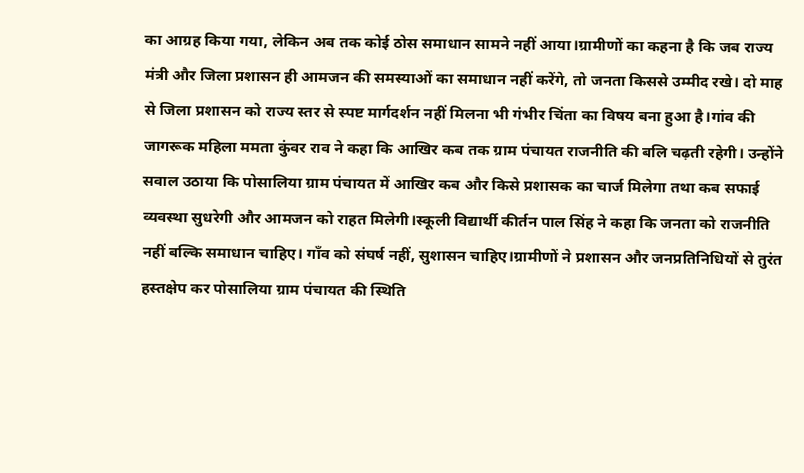का आग्रह किया गया, लेकिन अब तक कोई ठोस समाधान सामने नहीं आया।ग्रामीणों का कहना है कि जब राज्य मंत्री और जिला प्रशासन ही आमजन की समस्याओं का समाधान नहीं करेंगे, तो जनता किससे उम्मीद रखे। दो माह से जिला प्रशासन को राज्य स्तर से स्पष्ट मार्गदर्शन नहीं मिलना भी गंभीर चिंता का विषय बना हुआ है।गांव की जागरूक महिला ममता कुंवर राव ने कहा कि आखिर कब तक ग्राम पंचायत राजनीति की बलि चढ़ती रहेगी। उन्होंने सवाल उठाया कि पोसालिया ग्राम पंचायत में आखिर कब और किसे प्रशासक का चार्ज मिलेगा तथा कब सफाई व्यवस्था सुधरेगी और आमजन को राहत मिलेगी।स्कूली विद्यार्थी कीर्तन पाल सिंह ने कहा कि जनता को राजनीति नहीं बल्कि समाधान चाहिए। गाँव को संघर्ष नहीं, सुशासन चाहिए।ग्रामीणों ने प्रशासन और जनप्रतिनिधियों से तुरंत हस्तक्षेप कर पोसालिया ग्राम पंचायत की स्थिति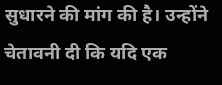सुधारने की मांग की है। उन्होंने चेतावनी दी कि यदि एक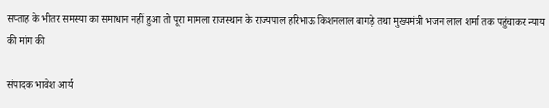सप्ताह के भीतर समस्या का समाधान नहीं हुआ तो पूरा मामला राजस्थान के राज्यपाल हरिभाऊ किशनलाल बागड़े तथा मुख्यमंत्री भजन लाल शर्मा तक पहुंचाकर न्याय की मांग की

संपादक भावेश आर्य